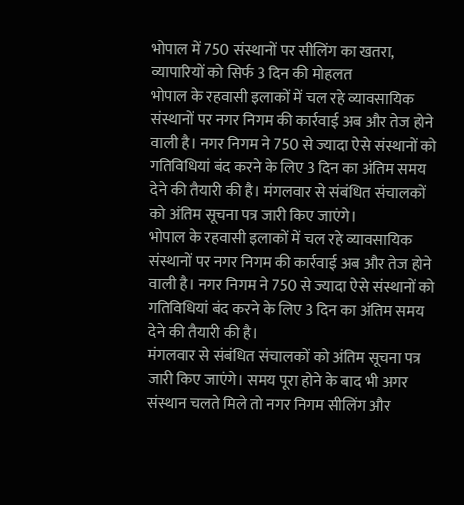भोपाल में 750 संस्थानों पर सीलिंग का खतरा, व्यापारियों को सिर्फ 3 दिन की मोहलत
भोपाल के रहवासी इलाकों में चल रहे व्यावसायिक संस्थानों पर नगर निगम की कार्रवाई अब और तेज होने वाली है। नगर निगम ने 750 से ज्यादा ऐसे संस्थानों को गतिविधियां बंद करने के लिए 3 दिन का अंतिम समय देने की तैयारी की है। मंगलवार से संबंधित संचालकों को अंतिम सूचना पत्र जारी किए जाएंगे।
भोपाल के रहवासी इलाकों में चल रहे व्यावसायिक संस्थानों पर नगर निगम की कार्रवाई अब और तेज होने वाली है। नगर निगम ने 750 से ज्यादा ऐसे संस्थानों को गतिविधियां बंद करने के लिए 3 दिन का अंतिम समय देने की तैयारी की है।
मंगलवार से संबंधित संचालकों को अंतिम सूचना पत्र जारी किए जाएंगे। समय पूरा होने के बाद भी अगर संस्थान चलते मिले तो नगर निगम सीलिंग और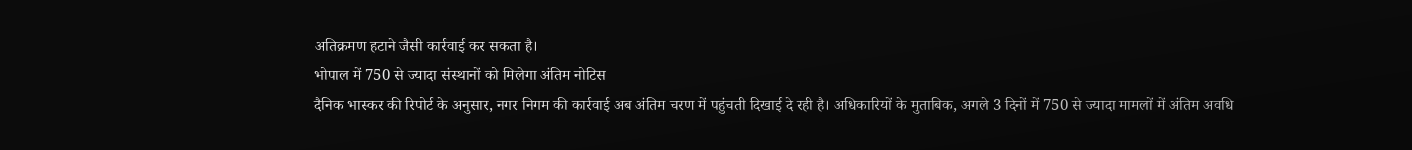अतिक्रमण हटाने जैसी कार्रवाई कर सकता है।
भोपाल में 750 से ज्यादा संस्थानों को मिलेगा अंतिम नोटिस
दैनिक भास्कर की रिपोर्ट के अनुसार, नगर निगम की कार्रवाई अब अंतिम चरण में पहुंचती दिखाई दे रही है। अधिकारियों के मुताबिक, अगले 3 दिनों में 750 से ज्यादा मामलों में अंतिम अवधि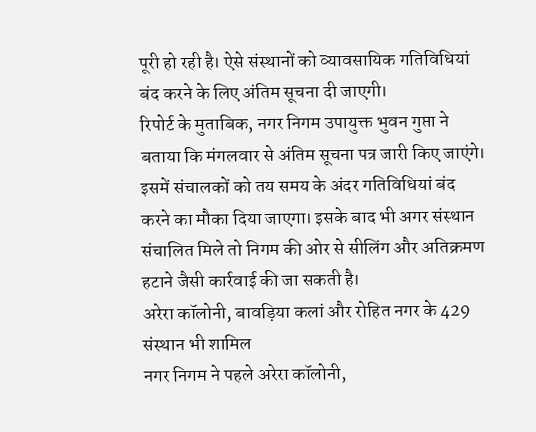पूरी हो रही है। ऐसे संस्थानों को व्यावसायिक गतिविधियां बंद करने के लिए अंतिम सूचना दी जाएगी।
रिपोर्ट के मुताबिक, नगर निगम उपायुक्त भुवन गुप्ता ने बताया कि मंगलवार से अंतिम सूचना पत्र जारी किए जाएंगे। इसमें संचालकों को तय समय के अंदर गतिविधियां बंद करने का मौका दिया जाएगा। इसके बाद भी अगर संस्थान संचालित मिले तो निगम की ओर से सीलिंग और अतिक्रमण हटाने जैसी कार्रवाई की जा सकती है।
अरेरा कॉलोनी, बावड़िया कलां और रोहित नगर के 429 संस्थान भी शामिल
नगर निगम ने पहले अरेरा कॉलोनी,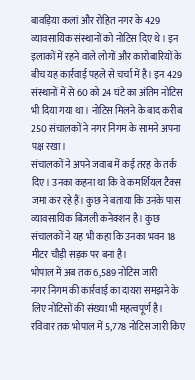बावड़िया कलां और रोहित नगर के 429 व्यावसायिक संस्थानों को नोटिस दिए थे। इन इलाकों में रहने वाले लोगों और कारोबारियों के बीच यह कार्रवाई पहले से चर्चा में है। इन 429 संस्थानों में से 60 को 24 घंटे का अंतिम नोटिस भी दिया गया था। नोटिस मिलने के बाद करीब 250 संचालकों ने नगर निगम के सामने अपना पक्ष रखा।
संचालकों ने अपने जवाब में कई तरह के तर्क दिए। उनका कहना था कि वे कमर्शियल टैक्स जमा कर रहे हैं। कुछ ने बताया कि उनके पास व्यावसायिक बिजली कनेक्शन है। कुछ संचालकों ने यह भी कहा कि उनका भवन 18 मीटर चौड़ी सड़क पर बना है।
भोपाल में अब तक 6,589 नोटिस जारी
नगर निगम की कार्रवाई का दायरा समझने के लिए नोटिसों की संख्या भी महत्वपूर्ण है। रविवार तक भोपाल में 5,778 नोटिस जारी किए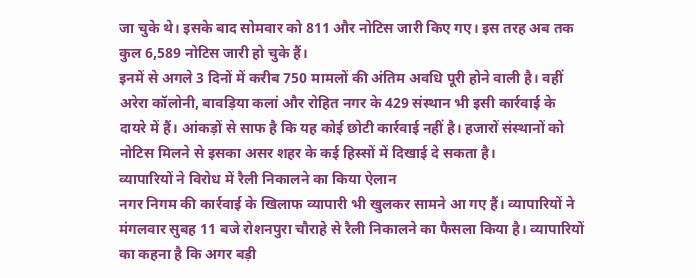जा चुके थे। इसके बाद सोमवार को 811 और नोटिस जारी किए गए। इस तरह अब तक कुल 6,589 नोटिस जारी हो चुके हैं।
इनमें से अगले 3 दिनों में करीब 750 मामलों की अंतिम अवधि पूरी होने वाली है। वहीं अरेरा कॉलोनी, बावड़िया कलां और रोहित नगर के 429 संस्थान भी इसी कार्रवाई के दायरे में हैं। आंकड़ों से साफ है कि यह कोई छोटी कार्रवाई नहीं है। हजारों संस्थानों को नोटिस मिलने से इसका असर शहर के कई हिस्सों में दिखाई दे सकता है।
व्यापारियों ने विरोध में रैली निकालने का किया ऐलान
नगर निगम की कार्रवाई के खिलाफ व्यापारी भी खुलकर सामने आ गए हैं। व्यापारियों ने मंगलवार सुबह 11 बजे रोशनपुरा चौराहे से रैली निकालने का फैसला किया है। व्यापारियों का कहना है कि अगर बड़ी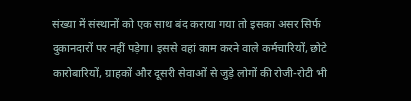संख्या में संस्थानों को एक साथ बंद कराया गया तो इसका असर सिर्फ दुकानदारों पर नहीं पड़ेगा। इससे वहां काम करने वाले कर्मचारियों, छोटे कारोबारियों, ग्राहकों और दूसरी सेवाओं से जुड़े लोगों की रोजी-रोटी भी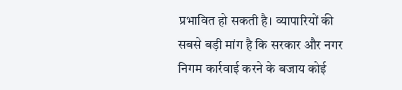प्रभावित हो सकती है। व्यापारियों की सबसे बड़ी मांग है कि सरकार और नगर निगम कार्रवाई करने के बजाय कोई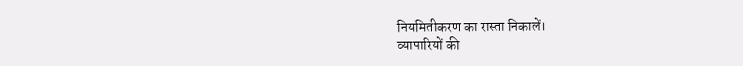नियमितीकरण का रास्ता निकालें।
व्यापारियों की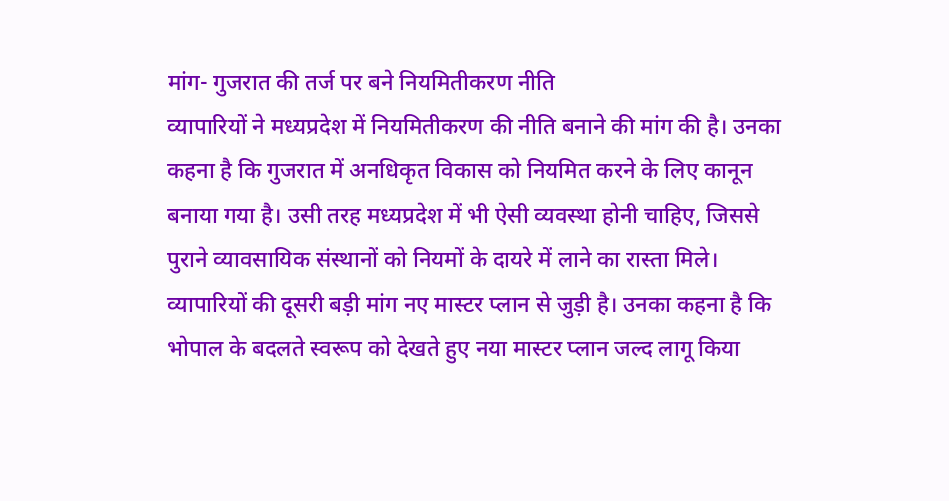मांग- गुजरात की तर्ज पर बने नियमितीकरण नीति
व्यापारियों ने मध्यप्रदेश में नियमितीकरण की नीति बनाने की मांग की है। उनका कहना है कि गुजरात में अनधिकृत विकास को नियमित करने के लिए कानून बनाया गया है। उसी तरह मध्यप्रदेश में भी ऐसी व्यवस्था होनी चाहिए, जिससे पुराने व्यावसायिक संस्थानों को नियमों के दायरे में लाने का रास्ता मिले।
व्यापारियों की दूसरी बड़ी मांग नए मास्टर प्लान से जुड़ी है। उनका कहना है कि भोपाल के बदलते स्वरूप को देखते हुए नया मास्टर प्लान जल्द लागू किया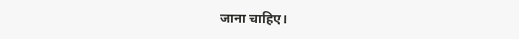जाना चाहिए।